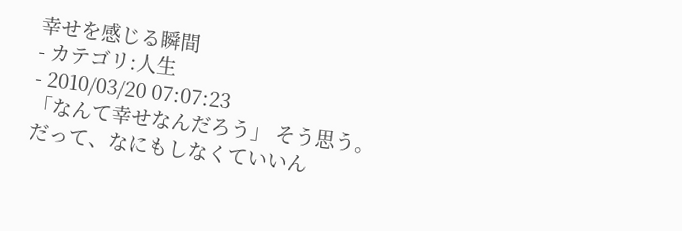幸せを感じる瞬間
- カテゴリ:人生
- 2010/03/20 07:07:23
「なんて幸せなんだろう」 そう思う。
だって、なにもしなくていいん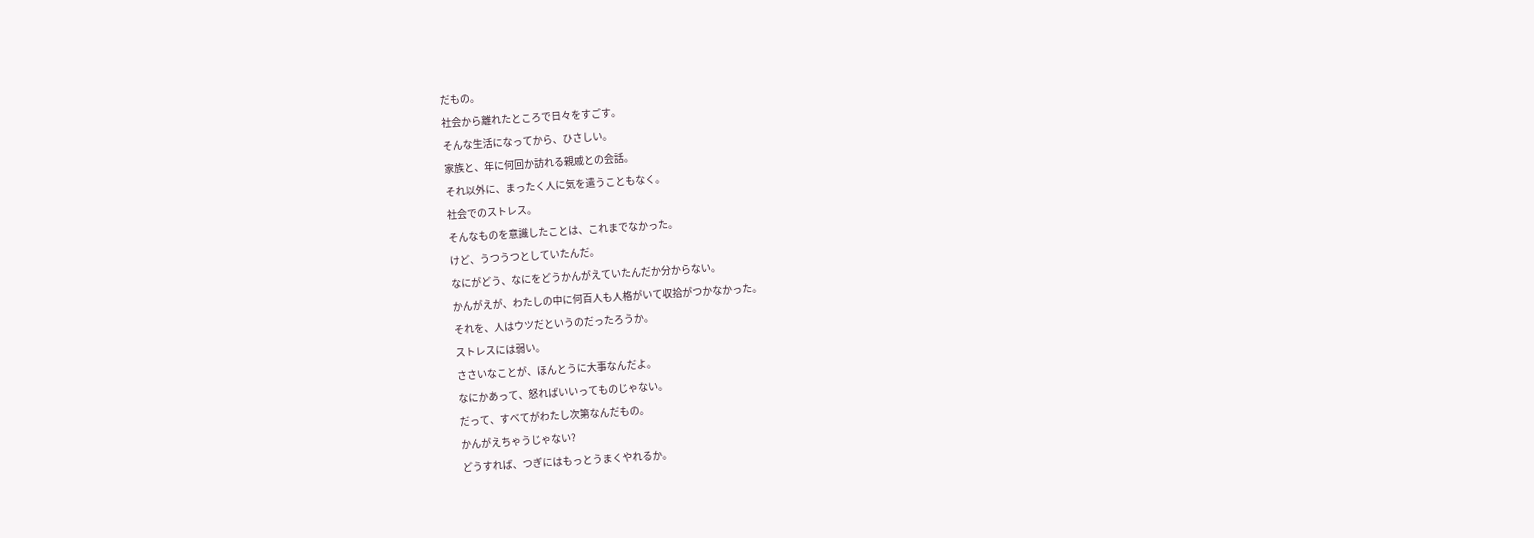だもの。
社会から離れたところで日々をすごす。
そんな生活になってから、ひさしい。
家族と、年に何回か訪れる親戚との会話。
それ以外に、まったく人に気を遣うこともなく。
社会でのストレス。
そんなものを意識したことは、これまでなかった。
けど、うつうつとしていたんだ。
なにがどう、なにをどうかんがえていたんだか分からない。
かんがえが、わたしの中に何百人も人格がいて収拾がつかなかった。
それを、人はウツだというのだったろうか。
ストレスには弱い。
ささいなことが、ほんとうに大事なんだよ。
なにかあって、怒ればいいってものじゃない。
だって、すべてがわたし次第なんだもの。
かんがえちゃうじゃない?
どうすれば、つぎにはもっとうまくやれるか。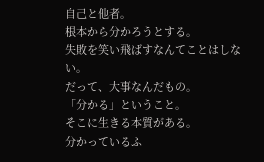自己と他者。
根本から分かろうとする。
失敗を笑い飛ばすなんてことはしない。
だって、大事なんだもの。
「分かる」ということ。
そこに生きる本質がある。
分かっているふ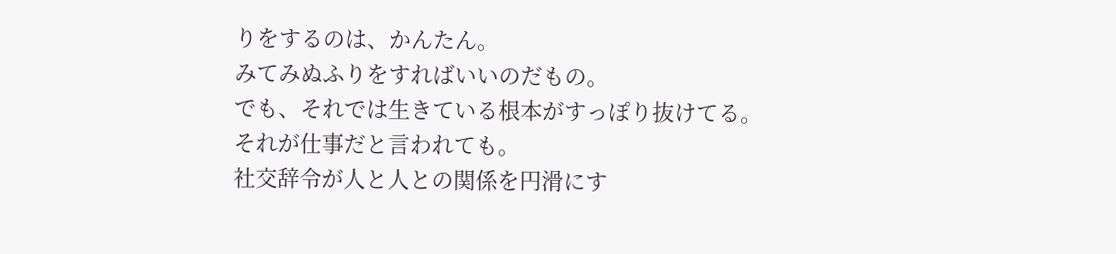りをするのは、かんたん。
みてみぬふりをすればいいのだもの。
でも、それでは生きている根本がすっぽり抜けてる。
それが仕事だと言われても。
社交辞令が人と人との関係を円滑にす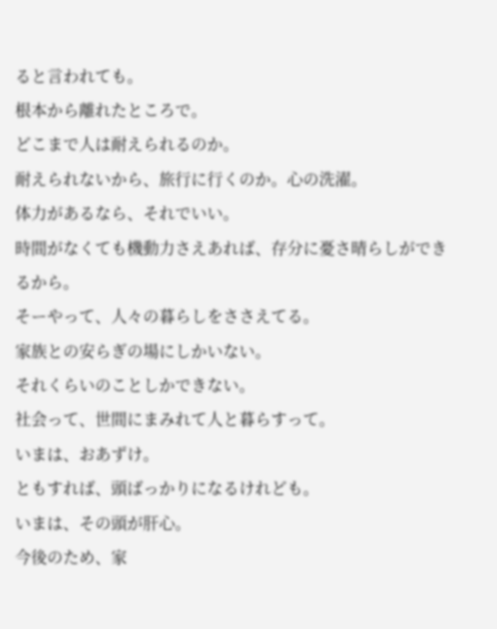ると言われても。
根本から離れたところで。
どこまで人は耐えられるのか。
耐えられないから、旅行に行くのか。心の洗濯。
体力があるなら、それでいい。
時間がなくても機動力さえあれば、存分に憂さ晴らしができるから。
そーやって、人々の暮らしをささえてる。
家族との安らぎの場にしかいない。
それくらいのことしかできない。
社会って、世間にまみれて人と暮らすって。
いまは、おあずけ。
ともすれば、頭ばっかりになるけれども。
いまは、その頭が肝心。
今後のため、家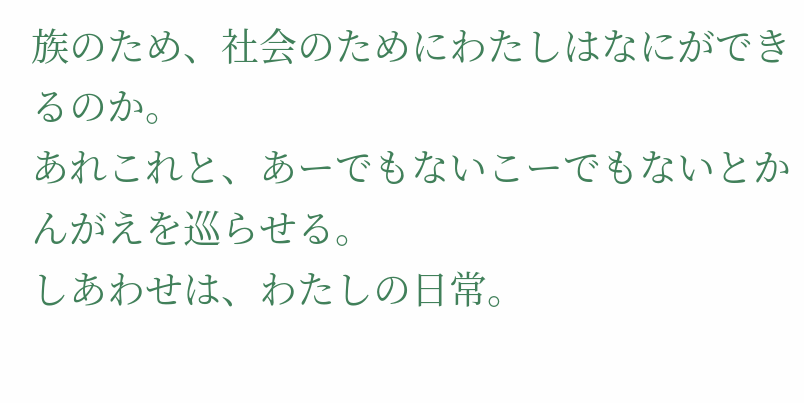族のため、社会のためにわたしはなにができるのか。
あれこれと、あーでもないこーでもないとかんがえを巡らせる。
しあわせは、わたしの日常。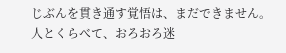じぶんを貫き通す覚悟は、まだできません。
人とくらべて、おろおろ迷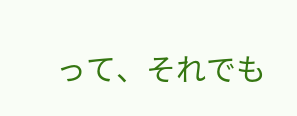って、それでも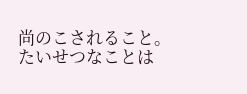尚のこされること。
たいせつなことは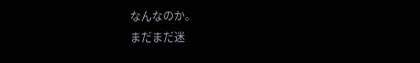なんなのか。
まだまだ迷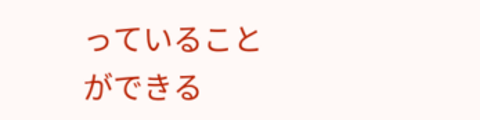っていることができる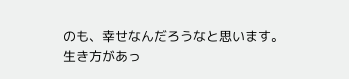のも、幸せなんだろうなと思います。
生き方があっ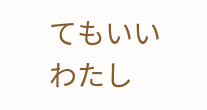てもいい
わたし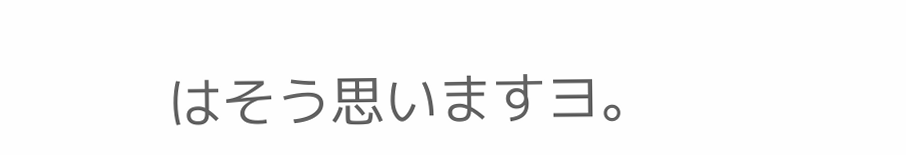はそう思いますヨ。